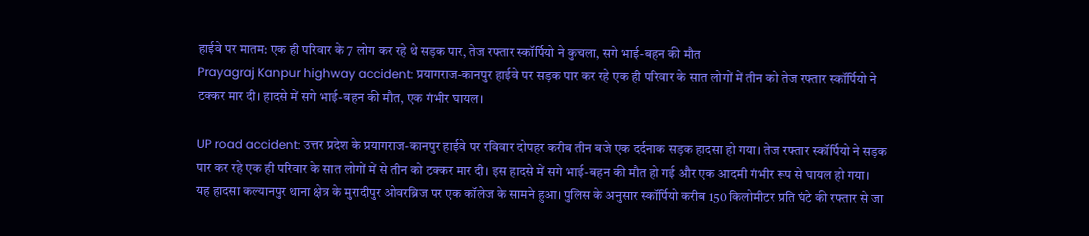हाईवे पर मातम: एक ही परिवार के 7 लोग कर रहे थे सड़क पार, तेज रफ्तार स्कॉर्पियो ने कुचला, सगे भाई-बहन की मौत
Prayagraj Kanpur highway accident: प्रयागराज-कानपुर हाईवे पर सड़क पार कर रहे एक ही परिवार के सात लोगों में तीन को तेज रफ्तार स्कॉर्पियो ने टक्कर मार दी। हादसे में सगे भाई-बहन की मौत, एक गंभीर घायल।

UP road accident: उत्तर प्रदेश के प्रयागराज-कानपुर हाईवे पर रविवार दोपहर करीब तीन बजे एक दर्दनाक सड़क हादसा हो गया। तेज रफ्तार स्कॉर्पियो ने सड़क पार कर रहे एक ही परिवार के सात लोगों में से तीन को टक्कर मार दी। इस हादसे में सगे भाई-बहन की मौत हो गई और एक आदमी गंभीर रूप से घायल हो गया।
यह हादसा कल्यानपुर थाना क्षेत्र के मुरादीपुर ओवरब्रिज पर एक कॉलेज के सामने हुआ। पुलिस के अनुसार स्कॉर्पियो करीब 150 किलोमीटर प्रति घंटे की रफ्तार से जा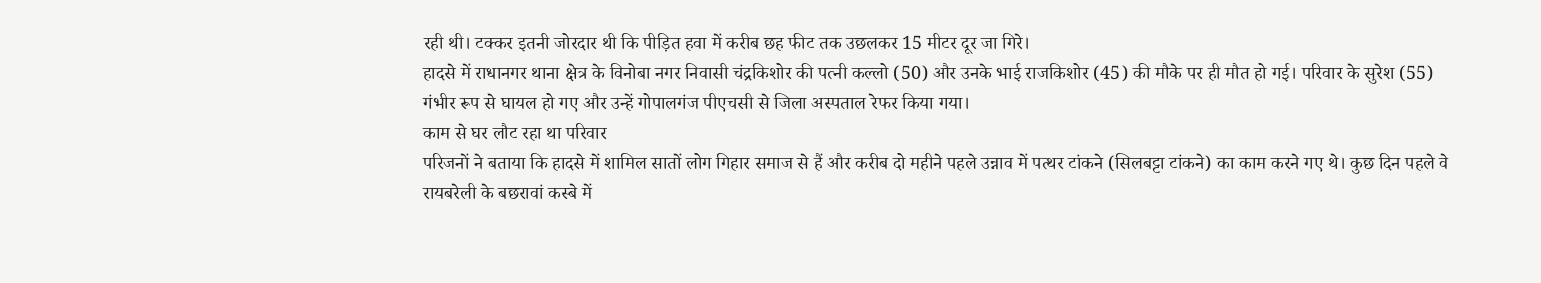रही थी। टक्कर इतनी जोरदार थी कि पीड़ित हवा में करीब छह फीट तक उछलकर 15 मीटर दूर जा गिरे।
हादसे में राधानगर थाना क्षेत्र के विनोबा नगर निवासी चंद्रकिशोर की पत्नी कल्लो (50) और उनके भाई राजकिशोर (45) की मौके पर ही मौत हो गई। परिवार के सुरेश (55) गंभीर रूप से घायल हो गए और उन्हें गोपालगंज पीएचसी से जिला अस्पताल रेफर किया गया।
काम से घर लौट रहा था परिवार
परिजनों ने बताया कि हादसे में शामिल सातों लोग गिहार समाज से हैं और करीब दो महीने पहले उन्नाव में पत्थर टांकने (सिलबट्टा टांकने) का काम करने गए थे। कुछ दिन पहले वे रायबरेली के बछरावां कस्बे में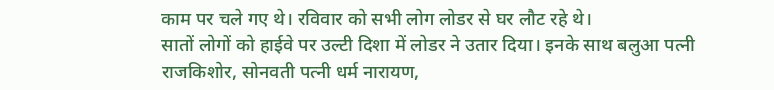काम पर चले गए थे। रविवार को सभी लोग लोडर से घर लौट रहे थे।
सातों लोगों को हाईवे पर उल्टी दिशा में लोडर ने उतार दिया। इनके साथ बलुआ पत्नी राजकिशोर, सोनवती पत्नी धर्म नारायण,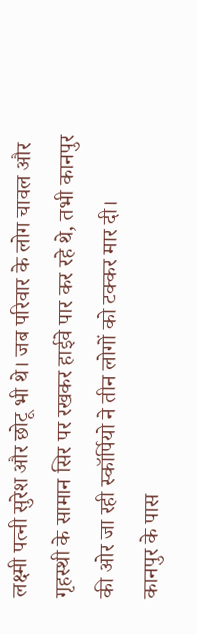लक्ष्मी पत्नी सुरेश और छोटू भी थे। जब परिवार के लोग चावल और गृहस्थी के सामान सिर पर रखकर हाईवे पार कर रहे थे, तभी कानपुर की ओर जा रही स्कॉर्पियो ने तीन लोगों को टक्कर मार दी।
कानपुर के पास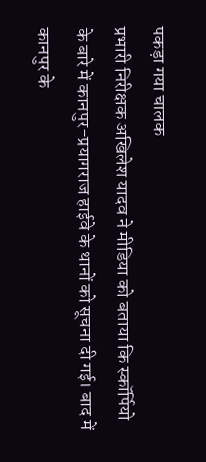पकड़ा गया चालक
प्रभारी निरीक्षक अखिलेश यादव ने मीडिया को बताया कि स्कॉर्पियो के बारे में कानपुर-प्रयागराज हाईवे के थानों को सूचना दी गई। बाद में कानपुर के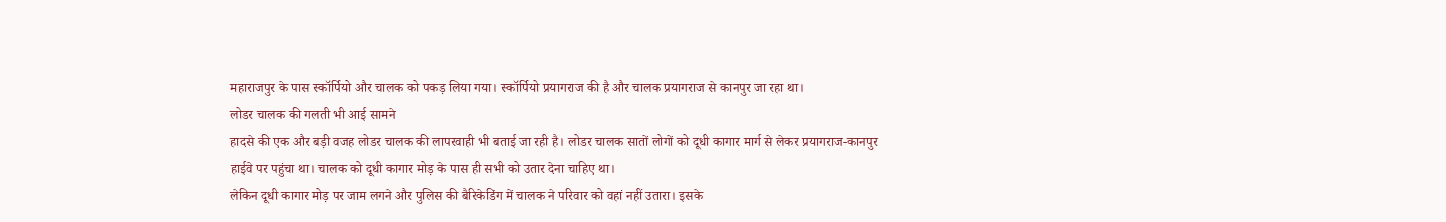महाराजपुर के पास स्कॉर्पियो और चालक को पकड़ लिया गया। स्कॉर्पियो प्रयागराज की है और चालक प्रयागराज से कानपुर जा रहा था।
लोडर चालक की गलती भी आई सामने
हादसे की एक और बड़ी वजह लोडर चालक की लापरवाही भी बताई जा रही है। लोडर चालक सातों लोगों को दूधी कागार मार्ग से लेकर प्रयागराज-कानपुर हाईवे पर पहुंचा था। चालक को दूधी कागार मोड़ के पास ही सभी को उतार देना चाहिए था।
लेकिन दूधी कागार मोड़ पर जाम लगने और पुलिस की बैरिकेडिंग में चालक ने परिवार को वहां नहीं उतारा। इसके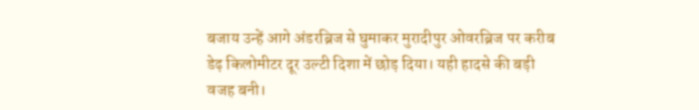बजाय उन्हें आगे अंडरब्रिज से घुमाकर मुरादीपुर ओवरब्रिज पर करीब डेढ़ किलोमीटर दूर उल्टी दिशा में छोड़ दिया। यही हादसे की बड़ी वजह बनी।